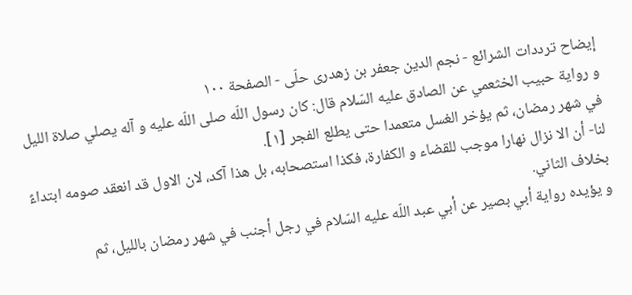إيضاح ترددات الشرائع - نجم الدين جعفر بن زهدرى حلّى - الصفحة ١٠٠
و رواية حبيب الخثعمي عن الصادق عليه السّلام قال: كان رسول اللّه صلى اللّه عليه و آله يصلي صلاة الليل في شهر رمضان، ثم يؤخر الغسل متعمدا حتى يطلع الفجر [١].
لنا- أن الا نزال نهارا موجب للقضاء و الكفارة، فكذا استصحابه، بل هذا آكد، لان الاول قد انعقد صومه ابتداءً بخلاف الثاني.
و يؤيده رواية أبي بصير عن أبي عبد اللّه عليه السّلام في رجل أجنب في شهر رمضان بالليل، ثم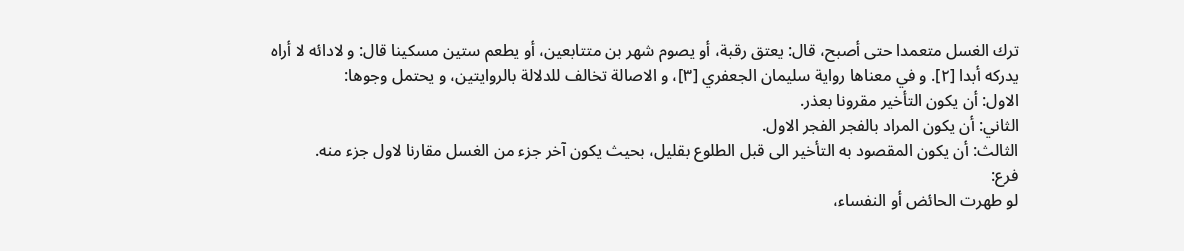ترك الغسل متعمدا حتى أصبح، قال: يعتق رقبة، أو يصوم شهر بن متتابعين، أو يطعم ستين مسكينا قال: و لادائه لا أراه يدركه أبدا [٢]. و في معناها رواية سليمان الجعفري [٣]، و الاصالة تخالف للدلالة بالروايتين، و يحتمل وجوها:
الاول: أن يكون التأخير مقرونا بعذر.
الثاني: أن يكون المراد بالفجر الفجر الاول.
الثالث: أن يكون المقصود به التأخير الى قبل الطلوع بقليل، بحيث يكون آخر جزء من الغسل مقارنا لاول جزء منه.
فرع:
لو طهرت الحائض أو النفساء،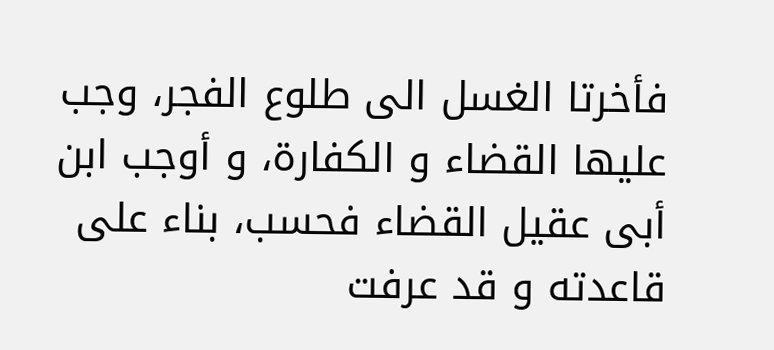فأخرتا الغسل الى طلوع الفجر، وجب عليها القضاء و الكفارة، و أوجب ابن أبى عقيل القضاء فحسب، بناء على قاعدته و قد عرفت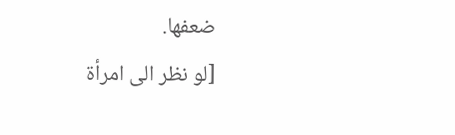ضعفها.
[لو نظر الى امرأة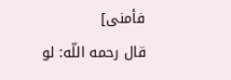فأمنى]
قال رحمه اللّه: لو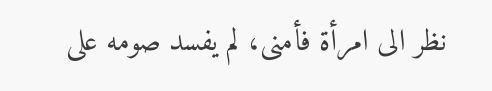نظر الى امرأة فأمنى، لم يفسد صومه على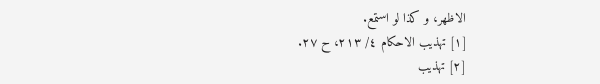الاظهر، و كذا لو استمع.
[١] تهذيب الاحكام ٤/ ٢١٣، ح ٢٧.
[٢] تهذيب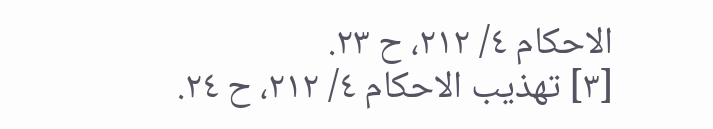الاحكام ٤/ ٢١٢، ح ٢٣.
[٣] تهذيب الاحكام ٤/ ٢١٢، ح ٢٤.